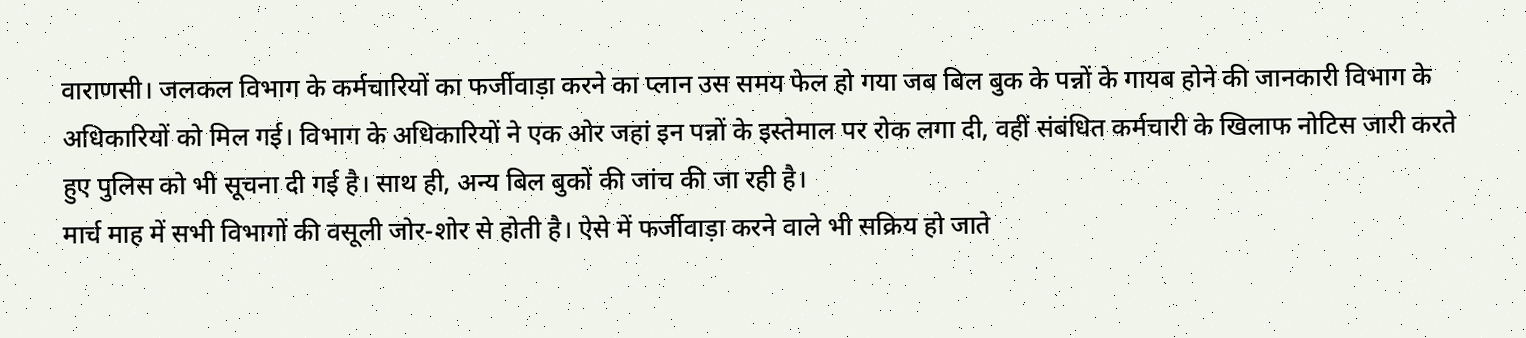वाराणसी। जलकल विभाग के कर्मचारियों का फर्जीवाड़ा करने का प्लान उस समय फेल हो गया जब बिल बुक के पन्नों के गायब होने की जानकारी विभाग के अधिकारियों को मिल गई। विभाग के अधिकारियों ने एक ओर जहां इन पन्नों के इस्तेमाल पर रोक लगा दी, वहीं संबंधित कर्मचारी के खिलाफ नोटिस जारी करते हुए पुलिस को भी सूचना दी गई है। साथ ही, अन्य बिल बुकों की जांच की जा रही है।
मार्च माह में सभी विभागों की वसूली जोर-शोर से होती है। ऐसे में फर्जीवाड़ा करने वाले भी सक्रिय हो जाते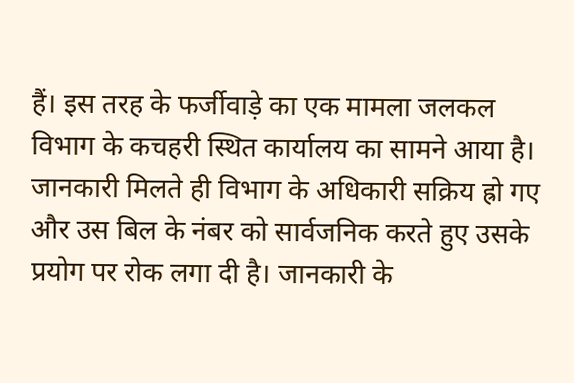हैं। इस तरह के फर्जीवाड़े का एक मामला जलकल विभाग के कचहरी स्थित कार्यालय का सामने आया है। जानकारी मिलते ही विभाग के अधिकारी सक्रिय ह्रो गए और उस बिल के नंबर को सार्वजनिक करते हुए उसके प्रयोग पर रोक लगा दी है। जानकारी के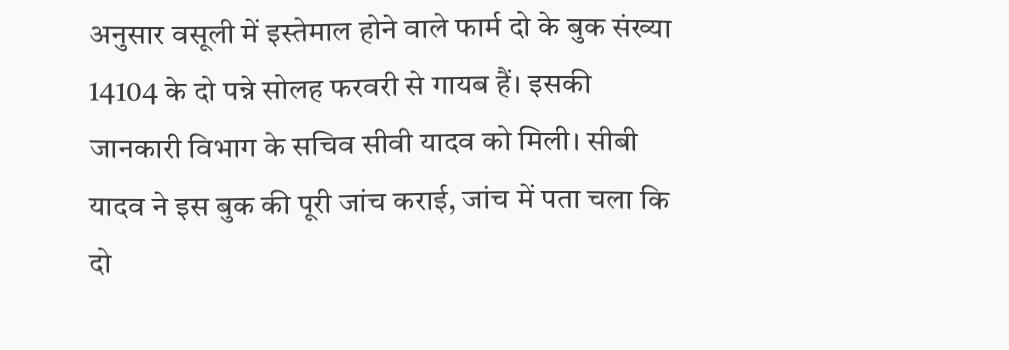अनुसार वसूली में इस्तेमाल होने वाले फार्म दो के बुक संख्या 14104 के दो पन्ने सोलह फरवरी से गायब हैं। इसकी जानकारी विभाग के सचिव सीवी यादव को मिली। सीबी यादव ने इस बुक की पूरी जांच कराई, जांच में पता चला कि दो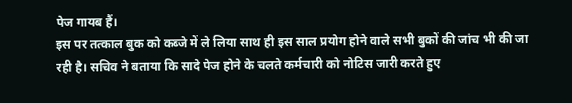पेज गायब हैं।
इस पर तत्काल बुक को कब्जे में ले लिया साथ ही इस साल प्रयोग होने वाले सभी बुकों की जांच भी की जा रही है। सचिव ने बताया कि सादे पेज होने के चलते कर्मचारी को नोटिस जारी करते हुए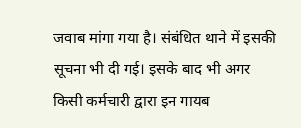जवाब मांगा गया है। संबंधित थाने में इसकी सूचना भी दी गई। इसके बाद भी अगर किसी कर्मचारी द्वारा इन गायब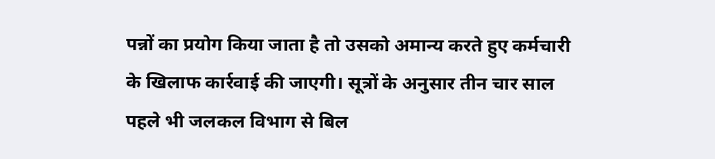पन्नों का प्रयोग किया जाता है तो उसको अमान्य करते हुए कर्मचारी के खिलाफ कार्रवाई की जाएगी। सूत्रों के अनुसार तीन चार साल पहले भी जलकल विभाग से बिल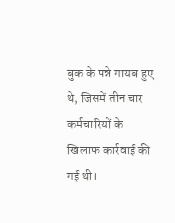बुक के पन्ने गायब हुए थे, जिसमें तीन चार कर्मचारियों के खिलाफ कार्रवाई की गई थी।